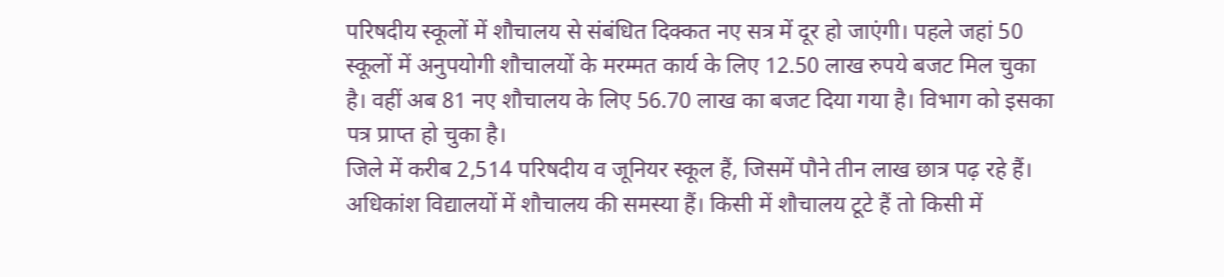परिषदीय स्कूलों में शौचालय से संबंधित दिक्कत नए सत्र में दूर हो जाएंगी। पहले जहां 50 स्कूलों में अनुपयोगी शौचालयों के मरम्मत कार्य के लिए 12.50 लाख रुपये बजट मिल चुका है। वहीं अब 81 नए शौचालय के लिए 56.70 लाख का बजट दिया गया है। विभाग को इसका पत्र प्राप्त हो चुका है।
जिले में करीब 2,514 परिषदीय व जूनियर स्कूल हैं, जिसमें पौने तीन लाख छात्र पढ़ रहे हैं। अधिकांश विद्यालयों में शौचालय की समस्या हैं। किसी में शौचालय टूटे हैं तो किसी में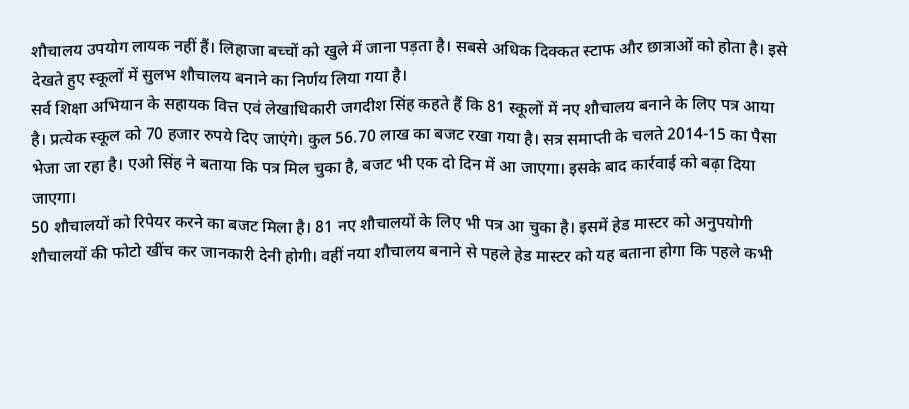शौचालय उपयोग लायक नहीं हैं। लिहाजा बच्चों को खुले में जाना पड़ता है। सबसे अधिक दिक्कत स्टाफ और छात्राओं को होता है। इसे देखते हुए स्कूलों में सुलभ शौचालय बनाने का निर्णय लिया गया है।
सर्व शिक्षा अभियान के सहायक वित्त एवं लेखाधिकारी जगदीश सिंह कहते हैं कि 81 स्कूलों में नए शौचालय बनाने के लिए पत्र आया है। प्रत्येक स्कूल को 70 हजार रुपये दिए जाएंगे। कुल 56.70 लाख का बजट रखा गया है। सत्र समाप्ती के चलते 2014-15 का पैसा भेजा जा रहा है। एओ सिंह ने बताया कि पत्र मिल चुका है, बजट भी एक दो दिन में आ जाएगा। इसके बाद कार्रवाई को बढ़ा दिया जाएगा।
50 शौचालयों को रिपेयर करने का बजट मिला है। 81 नए शौचालयों के लिए भी पत्र आ चुका है। इसमें हेड मास्टर को अनुपयोगी शौचालयों की फोटो खींच कर जानकारी देनी होगी। वहीं नया शौचालय बनाने से पहले हेड मास्टर को यह बताना होगा कि पहले कभी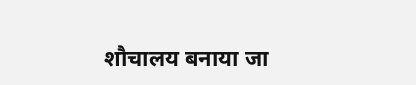शौचालय बनाया जा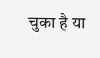चुका है या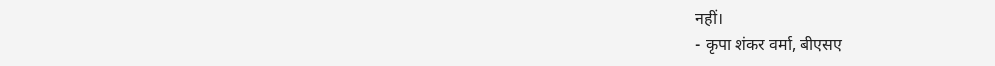नहीं।
- कृपा शंकर वर्मा, बीएसए